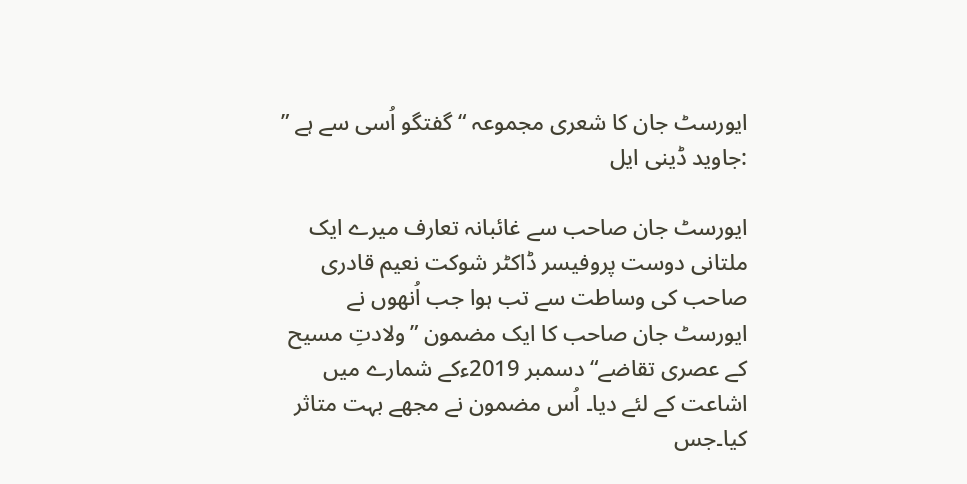ایورسٹ جان کا شعری مجموعہ “گفتگو اُسی سے ہے ” :جاوید ڈینی ایل

ایورسٹ جان صاحب سے غائبانہ تعارف میرے ایک ملتانی دوست پروفیسر ڈاکٹر شوکت نعیم قادری صاحب کی وساطت سے تب ہوا جب اُنھوں نے ایورسٹ جان صاحب کا ایک مضمون ”ولادتِ مسیح کے عصری تقاضے“ دسمبر 2019ءکے شمارے میں اشاعت کے لئے دیا۔ اُس مضمون نے مجھے بہت متاثر کیا۔جس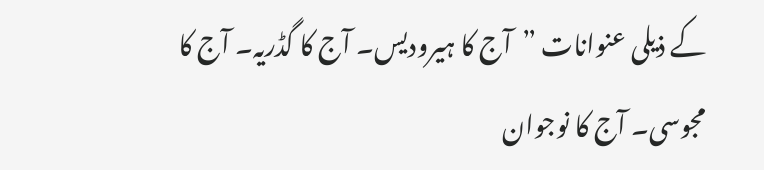کے ذیلی عنوانات ”آج کا ہیرودیس۔ آج کا گڈریہ۔ آج کا مجوسی۔ آج کا نوجوان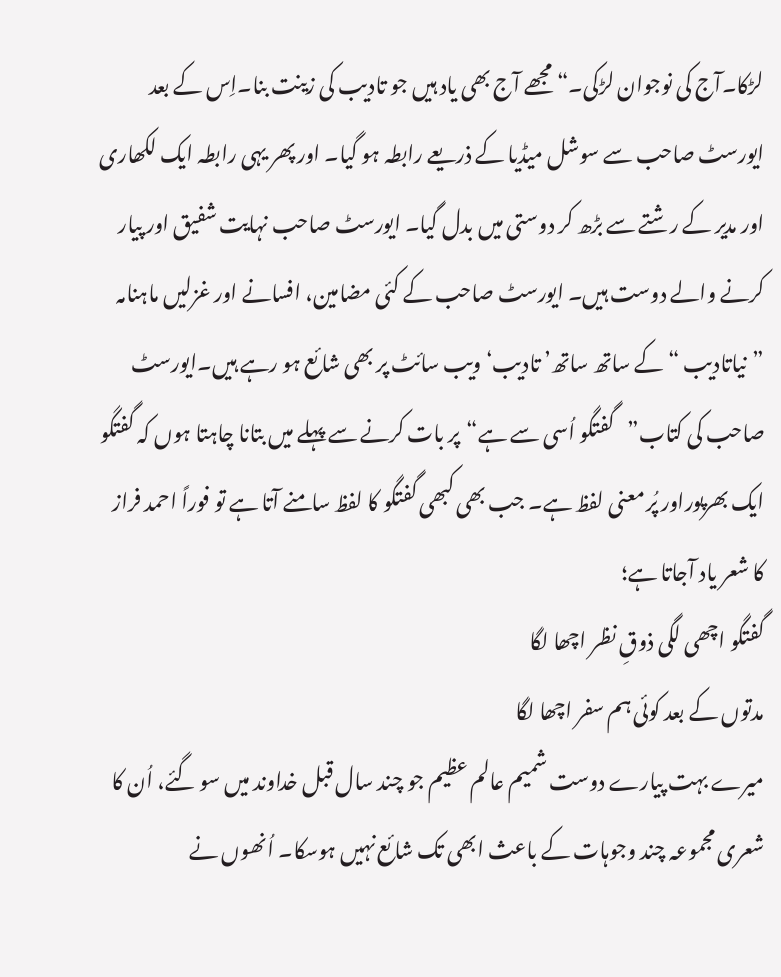لڑکا۔آج کی نوجوان لڑکی۔“ مجھے آج بھی یاد ہیں جو تادیب کی زینت بنا۔اِس کے بعد ایورسٹ صاحب سے سوشل میڈیا کے ذریعے رابطہ ہو گیا۔ اور پھر یہی رابطہ ایک لکھاری اور مدیر کے رشتے سے بڑھ کر دوستی میں بدل گیا۔ ایورسٹ صاحب نہایت شفیق اور پیار کرنے والے دوست ہیں۔ ایورسٹ صاحب کے کئی مضامین، افسانے اور غزلیں ماہنامہ ”نیاتادیب “ کے ساتھ ساتھ’ تادیب‘ ویب سائٹ پر بھی شائع ہو رہے ہیں۔ایورسٹ صاحب کی کتاب”گفتگو اُسی سے ہے“پر بات کرنے سے پہلے میں بتانا چاہتا ہوں کہ گفتگو ایک بھرپوراور پُر معنی لفظ ہے۔ جب بھی کبھی گفتگو کا لفظ سامنے آتا ہے تو فوراً احمد فراز کا شعر یاد آجاتا ہے؛
گفتگو اچھی لگی ذوقِ نظر اچھا لگا
مدتوں کے بعد کوئی ہم سفر اچھا لگا
میرے بہت پیارے دوست شمیم عالم عظیم جو چند سال قبل خداوند میں سو گئے، اُن کا شعری مجموعہ چند وجوہات کے باعث ابھی تک شائع نہیں ہوسکا۔ اُنھوں نے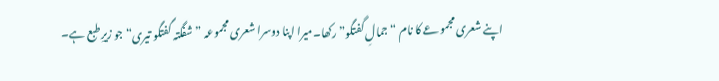اپنے شعری مجموعے کا نام “جمالِ گفتگو” رکھا۔میرا اپنا دوسرا شعری مجموعہ ”شفگتہ گفتگو تیری“ جو زیرِ طبع ہے۔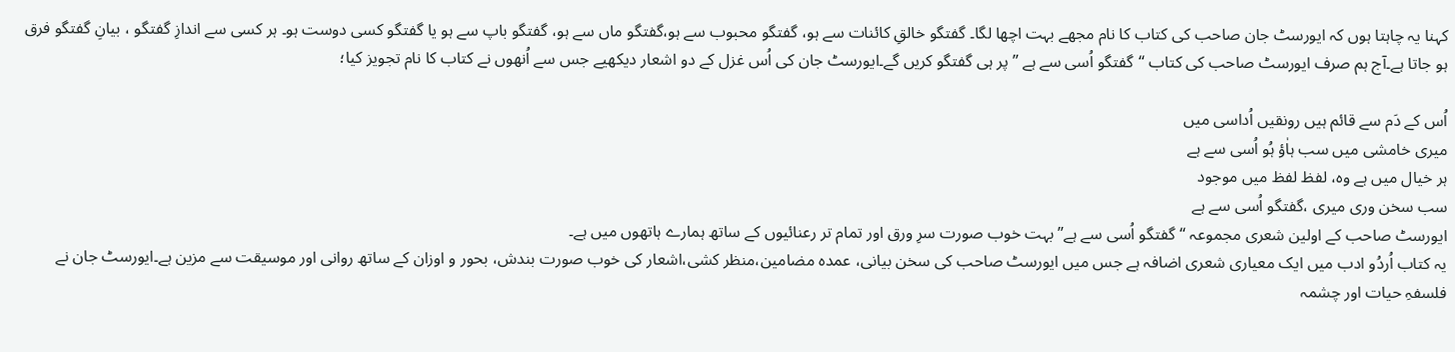کہنا یہ چاہتا ہوں کہ ایورسٹ جان صاحب کی کتاب کا نام مجھے بہت اچھا لگا۔ گفتگو خالقِ کائنات سے ہو، گفتگو محبوب سے ہو،گفتگو ماں سے ہو، گفتگو باپ سے ہو یا گفتگو کسی دوست ہو۔ ہر کسی سے اندازِ گفتگو ، بیانِ گفتگو فرق ہو جاتا ہے۔آج ہم صرف ایورسٹ صاحب کی کتاب “گفتگو اُسی سے ہے ” پر ہی گفتگو کریں گے۔ایورسٹ جان کی اُس غزل کے دو اشعار دیکھیے جس سے اُنھوں نے کتاب کا نام تجویز کیا؛

اُس کے دَم سے قائم ہیں رونقیں اُداسی میں
میری خامشی میں سب ہاٰؤ ہُو اُسی سے ہے
ہر خیال میں ہے وہ، لفظ لفظ میں موجود
سب سخن وری میری ،گفتگو اُسی سے ہے
ایورسٹ صاحب کے اولین شعری مجموعہ “گفتگو اُسی سے ہے” بہت خوب صورت سرِ ورق اور تمام تر رعنائیوں کے ساتھ ہمارے ہاتھوں میں ہے۔
یہ کتاب اُردُو ادب میں ایک معیاری شعری اضافہ ہے جس میں ایورسٹ صاحب کی سخن بیانی، عمدہ مضامین،منظر کشی،اشعار کی خوب صورت بندش، بحور و اوزان کے ساتھ روانی اور موسیقت سے مزین ہے۔ایورسٹ جان نے فلسفہِ حیات اور چشمہ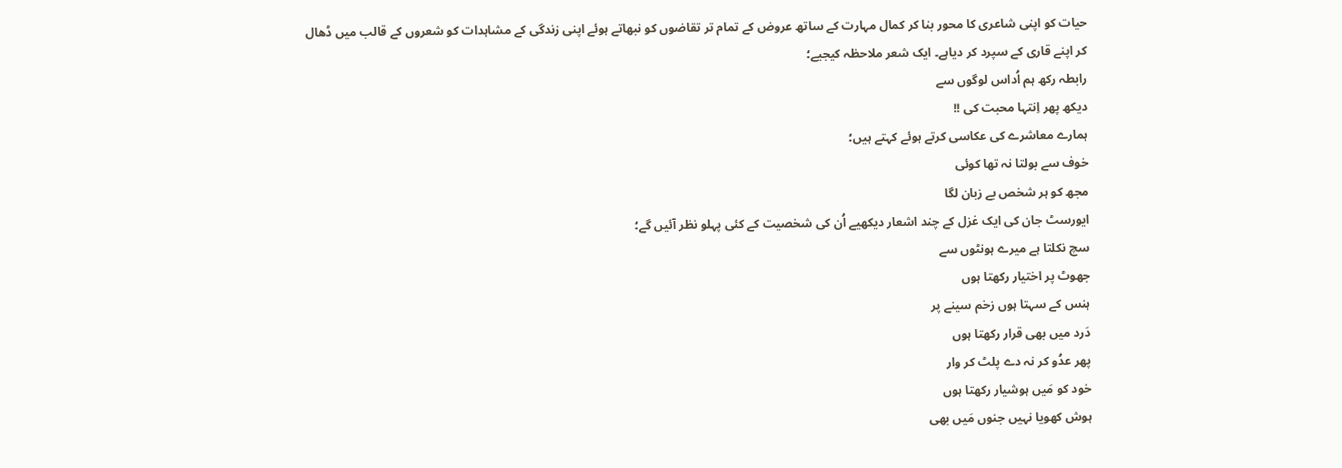حیات کو اپنی شاعری کا محور بنا کر کمال مہارت کے ساتھ عروض کے تمام تر تقاضوں کو نبھاتے ہوئے اپنی زندگی کے مشاہدات کو شعروں کے قالب میں ڈھال کر اپنے قاری کے سپرد کر دیاہے۔ ایک شعر ملاحظہ کیجیے؛
رابطہ رکھ ہم اُداس لوگوں سے
دیکھ پھر اِنتہا محبت کی !!
ہمارے معاشرے کی عکاسی کرتے ہوئے کہتے ہیں؛
خوف سے بولتا نہ تھا کوئی
مجھ کو ہر شخص بے زبان لگا
ایورسٹ جان کی ایک غزل کے چند اشعار دیکھیے اُن کی شخصیت کے کئی پہلو نظر آئیں گے؛
سچ نکلتا ہے میرے ہونٹوں سے
جھوٹ پر اختیار رکھتا ہوں
ہنس کے سہتا ہوں زخم سینے پر
دَرد میں بھی قرار رکھتا ہوں
پھر عدُو کر نہ دے پلٹ کر وار
خود کو مَیں ہوشیار رکھتا ہوں
ہوش کھویا نہیں جنوں مَیں بھی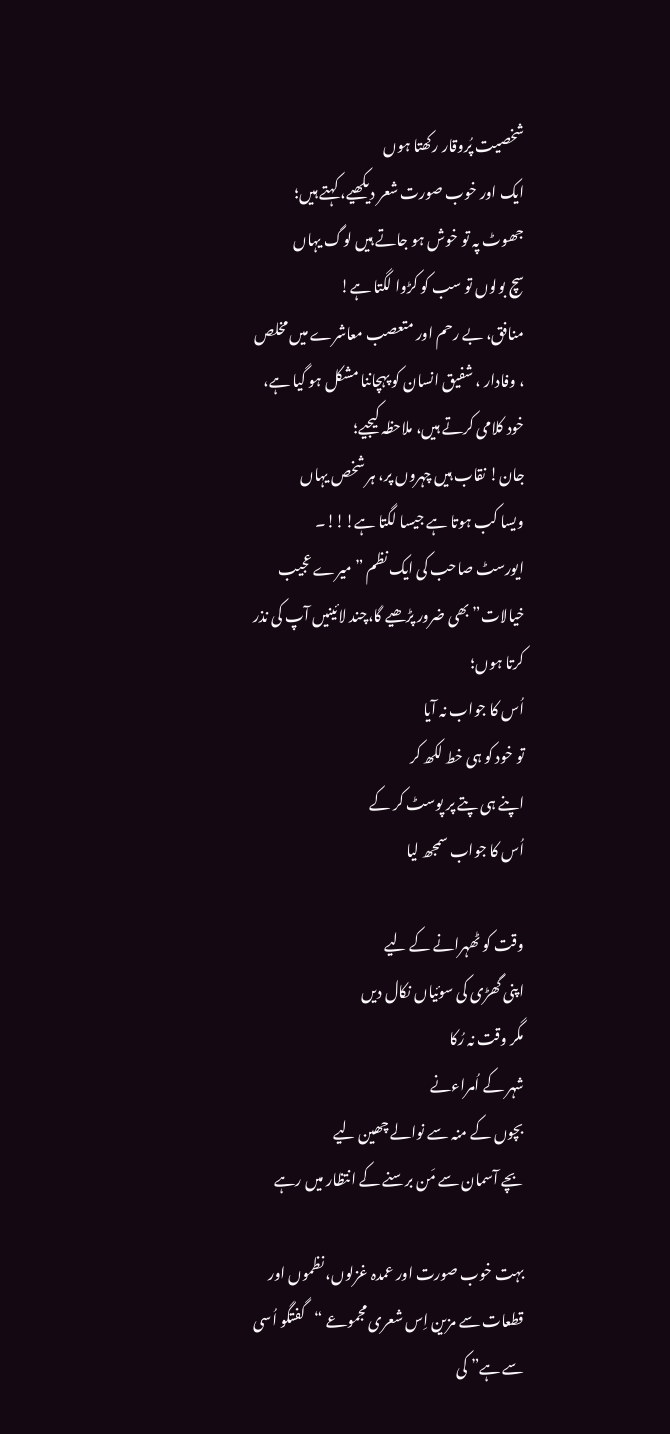شخصیت پُروقار رکھتا ہوں
ایک اور خوب صورت شعر دیکھیے، کہتے ہیں؛
جھوٹ پہ تو خوش ہو جاتے ہیں لوگ یہاں
سچ بولوں تو سب کو کڑوا لگتا ہے!
منافق، بے رحم اور متعصب معاشرے میں مخلص ، وفادار ، شفیق انسان کو پہچاننا مشکل ہو گیا ہے، خود کلامی کرتے ہیں، ملاحظہ کیجیے؛
جان! نقاب ہیں چہروں پر، ہر شخص یہاں
ویسا کب ہوتا ہے جیسا لگتا ہے!!!۔
ایورسٹ صاحب کی ایک نظم ” میرے عجیب خیالات” بھی ضرور پڑھیے گا،چند لائینیں آپ کی نذر کرتا ہوں؛
اُس کا جواب نہ آیا
تو خود کو ہی خط لکھ کر
اپنے ہی پتے پر پوسٹ کر کے
اُس کا جواب سمجھ لیا

وقت کو ٹھہرانے کے لیے
اپنی گھڑی کی سوئیاں نکال دیں
مگر وقت نہ رُکا
شہر کے اُمراءنے
بچوں کے منہ سے نوالے چھین لیے
بچے آسمان سے مَن برسنے کے انتظار میں رہے

بہت خوب صورت اور عمدہ غزلوں، نظموں اور قطعات سے مزین اِس شعری مجموعے “گفتگو اُسی سے ہے” کی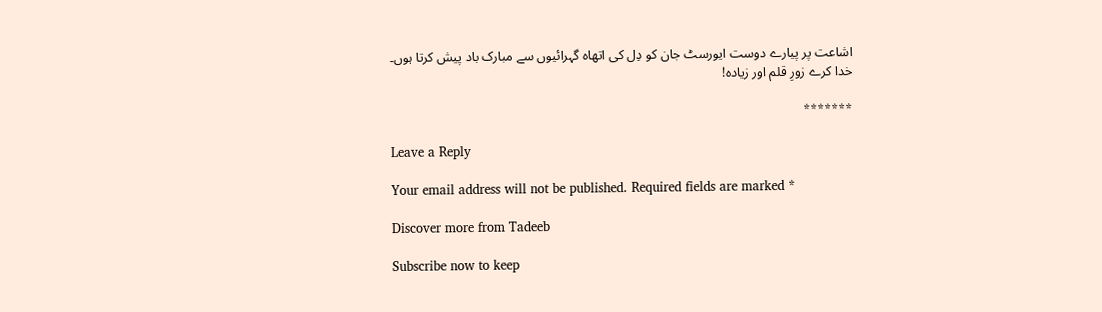اشاعت پر پیارے دوست ایورسٹ جان کو دِل کی اتھاہ گہرائیوں سے مبارک باد پیش کرتا ہوں۔
خدا کرے زورِ قلم اور زیادہ!

*******

Leave a Reply

Your email address will not be published. Required fields are marked *

Discover more from Tadeeb

Subscribe now to keep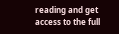reading and get access to the full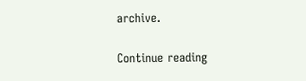archive.

Continue reading